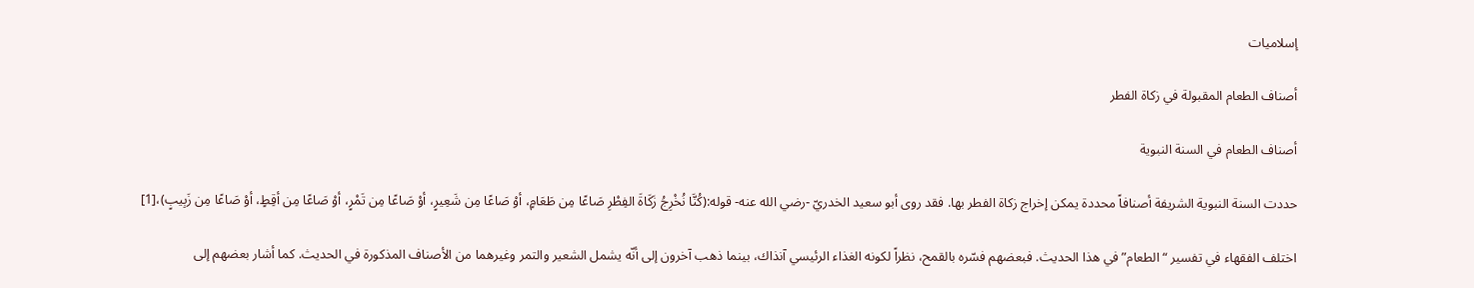إسلاميات

أصناف الطعام المقبولة في زكاة الفطر

أصناف الطعام في السنة النبوية

حددت السنة النبوية الشريفة أصنافاً محددة يمكن إخراج زكاة الفطر بها. فقد روى أبو سعيد الخدريّ -رضي الله عنه- قوله:(كُنَّا نُخْرِجُ زَكَاةَ الفِطْرِ صَاعًا مِن طَعَامٍ، أوْ صَاعًا مِن شَعِيرٍ، أوْ صَاعًا مِن تَمْرٍ، أوْ صَاعًا مِن أقِطٍ، أوْ صَاعًا مِن زَبِيبٍ)،[1]

اختلف الفقهاء في تفسير “الطعام” في هذا الحديث. فبعضهم فسّره بالقمح، نظراً لكونه الغذاء الرئيسي آنذاك، بينما ذهب آخرون إلى أنّه يشمل الشعير والتمر وغيرهما من الأصناف المذكورة في الحديث. كما أشار بعضهم إلى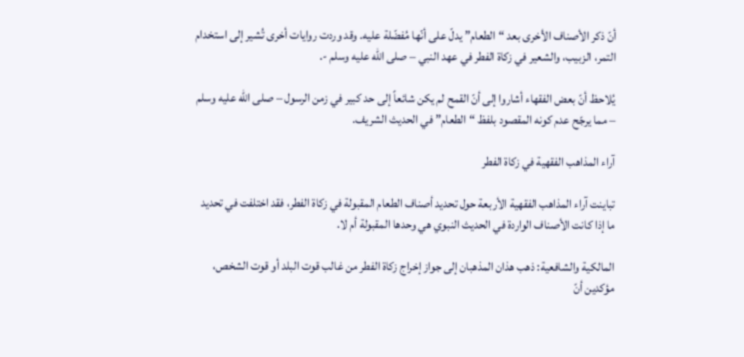أنّ ذكر الأصناف الأخرى بعد “الطعام” يدلّ على أنّها مُفضّلة عليه. وقد وردت روايات أخرى تُشير إلى استخدام التمر، الزبيب، والشعير في زكاة الفطر في عهد النبي – صلى الله عليه وسلم -.

يُلاحظ أنّ بعض الفقهاء أشاروا إلى أنّ القمح لم يكن شائعاً إلى حد كبير في زمن الرسول – صلى الله عليه وسلم – مما يرجّح عدم كونه المقصود بلفظ “الطعام” في الحديث الشريف.

آراء المذاهب الفقهية في زكاة الفطر

تباينت آراء المذاهب الفقهية الأربعة حول تحديد أصناف الطعام المقبولة في زكاة الفطر، فقد اختلفت في تحديد ما إذا كانت الأصناف الواردة في الحديث النبوي هي وحدها المقبولة أم لا.

المالكية والشافعية: ذهب هذان المذهبان إلى جواز إخراج زكاة الفطر من غالب قوت البلد أو قوت الشخص، مؤكدين أنّ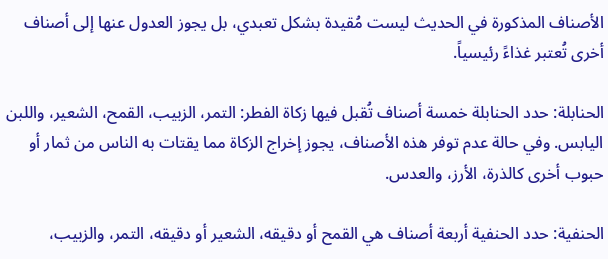الأصناف المذكورة في الحديث ليست مُقيدة بشكل تعبدي، بل يجوز العدول عنها إلى أصناف أخرى تُعتبر غذاءً رئيسياً.

الحنابلة: حدد الحنابلة خمسة أصناف تُقبل فيها زكاة الفطر: التمر، الزبيب، القمح، الشعير، واللبن اليابس. وفي حالة عدم توفر هذه الأصناف، يجوز إخراج الزكاة مما يقتات به الناس من ثمار أو حبوب أخرى كالذرة، الأرز، والعدس.

الحنفية: حدد الحنفية أربعة أصناف هي القمح أو دقيقه، الشعير أو دقيقه، التمر، والزبيب،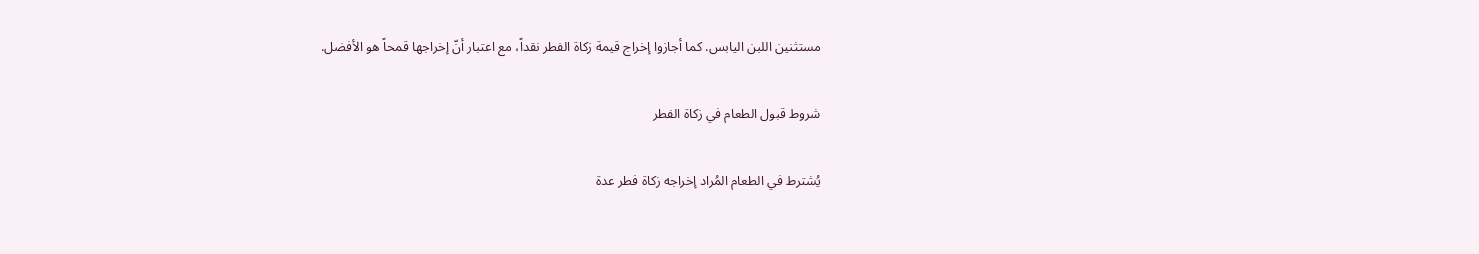مستثنين اللبن اليابس. كما أجازوا إخراج قيمة زكاة الفطر نقداً، مع اعتبار أنّ إخراجها قمحاً هو الأفضل.

شروط قبول الطعام في زكاة الفطر

يُشترط في الطعام المُراد إخراجه زكاة فطر عدة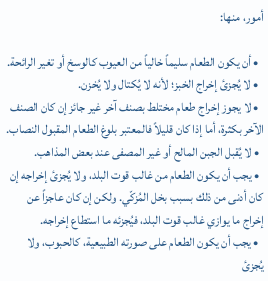أمور، منها:

  • أن يكون الطعام سليماً خالياً من العيوب كالوسخ أو تغير الرائحة.
  • لا يُجزئ إخراج الخبز؛ لأنه لا يُكتال ولا يُخزن.
  • لا يجوز إخراج طعام مختلط بصنف آخر غير جائز إن كان الصنف الآخر بكثرة، أما إذا كان قليلاً فالمعتبر بلوغ الطعام المقبول النصاب.
  • لا يُقبل الجبن المالح أو غير المصفى عند بعض المذاهب.
  • يجب أن يكون الطعام من غالب قوت البلد، ولا يُجزئ إخراجه إن كان أدنى من ذلك بسبب بخل المُزكّي. ولكن إن كان عاجزاً عن إخراج ما يوازي غالب قوت البلد، فيُجزئه ما استطاع إخراجه.
  • يجب أن يكون الطعام على صورته الطبيعية، كالحبوب، ولا يُجزئ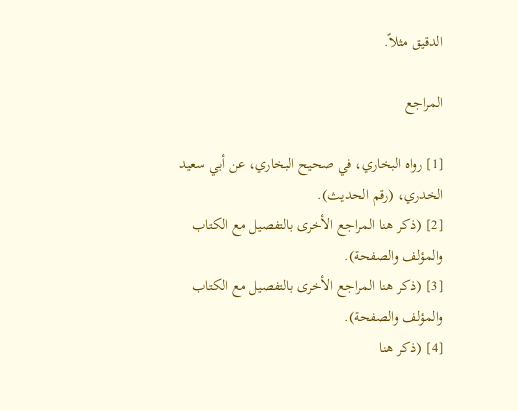الدقيق مثلاً.

المراجع

[1] رواه البخاري، في صحيح البخاري، عن أبي سعيد الخدري، (رقم الحديث).
[2] (ذكر هنا المراجع الأخرى بالتفصيل مع الكتاب والمؤلف والصفحة).
[3] (ذكر هنا المراجع الأخرى بالتفصيل مع الكتاب والمؤلف والصفحة).
[4] (ذكر هنا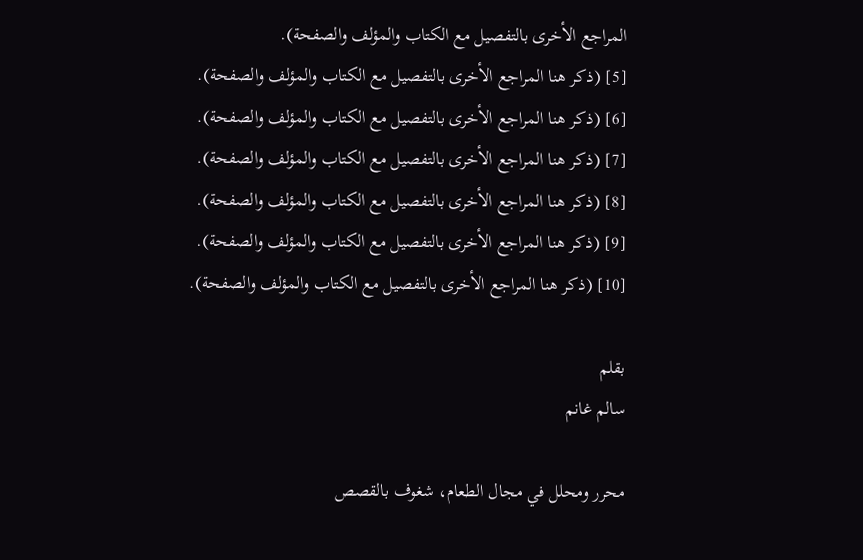المراجع الأخرى بالتفصيل مع الكتاب والمؤلف والصفحة).
[5] (ذكر هنا المراجع الأخرى بالتفصيل مع الكتاب والمؤلف والصفحة).
[6] (ذكر هنا المراجع الأخرى بالتفصيل مع الكتاب والمؤلف والصفحة).
[7] (ذكر هنا المراجع الأخرى بالتفصيل مع الكتاب والمؤلف والصفحة).
[8] (ذكر هنا المراجع الأخرى بالتفصيل مع الكتاب والمؤلف والصفحة).
[9] (ذكر هنا المراجع الأخرى بالتفصيل مع الكتاب والمؤلف والصفحة).
[10] (ذكر هنا المراجع الأخرى بالتفصيل مع الكتاب والمؤلف والصفحة).

بقلم
سالم غانم

محرر ومحلل في مجال الطعام، شغوف بالقصص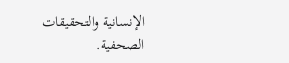الإنسانية والتحقيقات الصحفية.